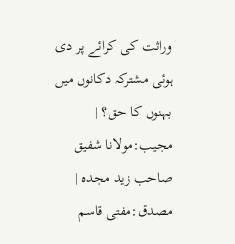وراثت کی کرائے پر دی ہوئی مشترکہ دکانوں میں بہنوں کا حق؟ |
مجیب:مولانا شفیق صاحب زید مجدہ |
مصدق:مفتی قاسم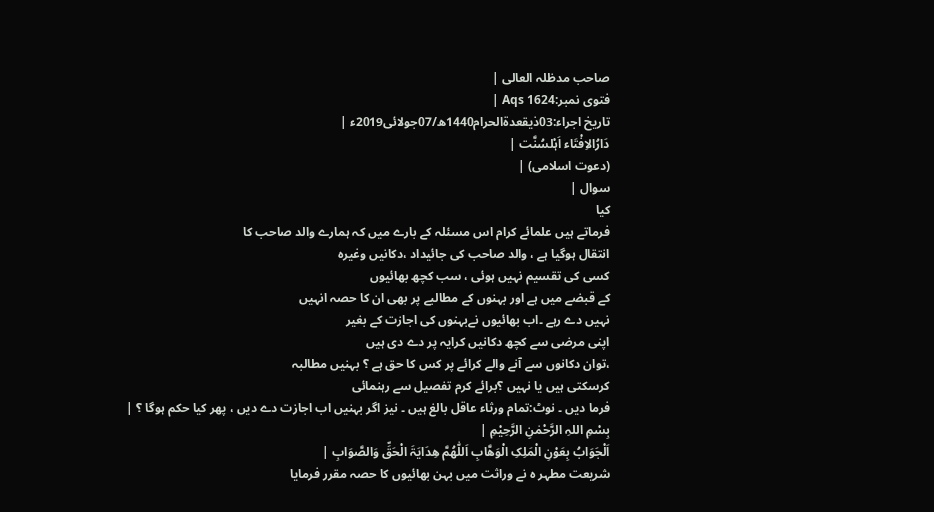صاحب مدظلہ العالی |
فتوی نمبر:Aqs 1624 |
تاریخ اجراء:03ذیقعدۃالحرام1440ھ/07جولائی2019ء |
دَارُالاِفْتَاء اَہْلسُنَّت |
(دعوت اسلامی) |
سوال |
کیا
فرماتے ہیں علمائے کرام اس مسئلہ کے بارے میں کہ ہمارے والد صاحب کا
انتقال ہوگیا ہے ، والد صاحب کی جائیداد ،دکانیں وغیرہ
کسی کی تقسیم نہیں ہوئی ، سب کچھ بھائیوں
کے قبضے میں ہے اور بہنوں کے مطالبے پر بھی ان کا حصہ انہیں
نہیں دے رہے ۔اب بھائیوں نےبہنوں کی اجازت کے بغیر
اپنی مرضی سے کچھ دکانیں کرایہ پر دے دی ہیں
،توان دکانوں سے آنے والے کرائے پر کس کا حق ہے ؟ بہنیں مطالبہ
کرسکتی ہیں یا نہیں ؟برائے کرم تفصیل سے رہنمائی
فرما دیں ۔ نوٹ:تمام ورثاء عاقل بالغ ہیں ۔ نیز اگر بہنیں اب اجازت دے دیں ، پھر کیا حکم ہوگا ؟ |
بِسْمِ اللہِ الرَّحْمٰنِ الرَّحِیْمِ |
اَلْجَوَابُ بِعَوْنِ الْمَلِکِ الْوَھَّابِ اَللّٰھُمَّ ھِدَایَۃَ الْحَقِّ وَالصَّوَابِ |
شریعت مطہر ہ نے وراثت میں بہن بھائیوں کا حصہ مقرر فرمایا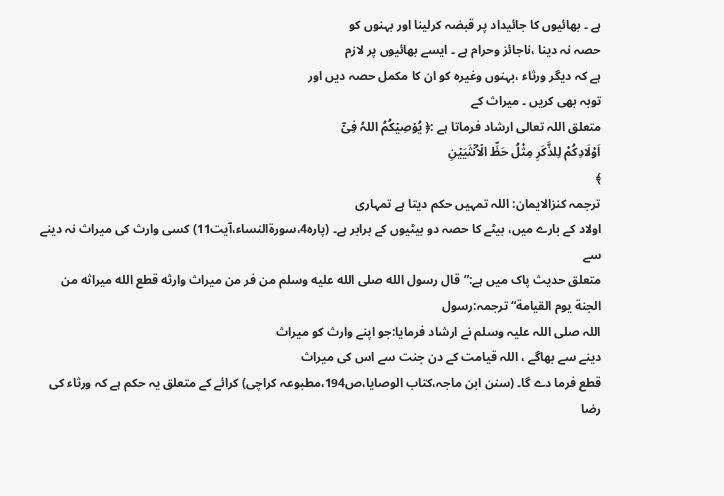ہے ۔ بھائیوں کا جائیداد پر قبضہ کرلینا اور بہنوں کو
حصہ نہ دینا ،ناجائز وحرام ہے ۔ ایسے بھائیوں پر لازم
ہے کہ دیگر ورثاء ،بہنوں وغیرہ کو ان کا مکمل حصہ دیں اور
توبہ بھی کریں ۔ میراث کے
متعلق اللہ تعالی ارشاد فرماتا ہے :﴿ یُوۡصِیۡکُمُ اللہُ فِیۡۤ
اَوْلَادِکُمْ لِلذَّکَرِ مِثْلُ حَظِّ الۡاُنۡثَیَیۡنِ
﴾
ترجمہ کنزالایمان: اللہ تمہیں حکم دیتا ہے تمہاری
اولاد کے بارے میں، بیٹے کا حصہ دو بیٹیوں کے برابر ہے۔ (پارہ4،سورۃالنساء،آیت11) کسی وارث کی میراث نہ دینے سے
متعلق حدیث پاک میں ہے:”قال رسول الله صلى الله عليه وسلم من فر من ميراث وارثه قطع الله ميراثه من
الجنة يوم القيامة“ترجمہ:رسول
اللہ صلی اللہ علیہ وسلم نے ارشاد فرمایا:جو اپنے وارث کو میراث
دینے سے بھاگے ، اللہ قیامت کے دن جنت سے اس کی میراث
قطع فرما دے گا۔ (سنن ابن ماجہ،کتاب الوصایا،ص194،مطبوعہ کراچی) کرائے کے متعلق یہ حکم ہے کہ ورثاء کی رضا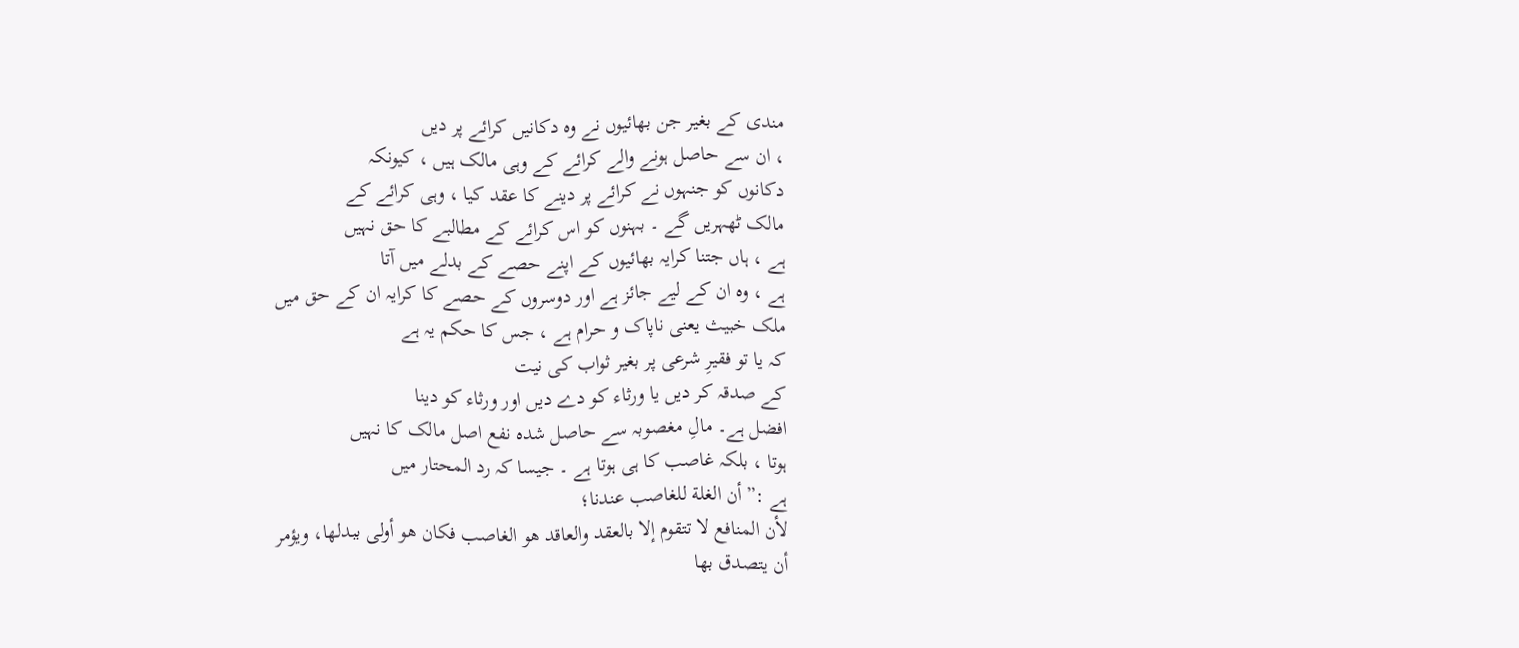مندی کے بغیر جن بھائیوں نے وہ دکانیں کرائے پر دیں
، ان سے حاصل ہونے والے کرائے کے وہی مالک ہیں ، کیونکہ
دکانوں کو جنہوں نے کرائے پر دینے کا عقد کیا ، وہی کرائے کے
مالک ٹھہریں گے ۔ بہنوں کو اس کرائے کے مطالبے کا حق نہیں
ہے ، ہاں جتنا کرایہ بھائیوں کے اپنے حصے کے بدلے میں آتا
ہے ، وہ ان کے لیے جائز ہے اور دوسروں کے حصے کا کرایہ ان کے حق میں
ملک خبیث یعنی ناپاک و حرام ہے ، جس کا حکم یہ ہے
کہ یا تو فقیرِ شرعی پر بغیر ثواب کی نیت
کے صدقہ کر دیں یا ورثاء کو دے دیں اور ورثاء کو دینا
افضل ہے۔ مالِ مغصوبہ سے حاصل شدہ نفع اصل مالک کا نہیں
ہوتا ، بلکہ غاصب کا ہی ہوتا ہے ۔ جیسا کہ رد المحتار میں
ہے :” أن الغلة للغاصب عندنا؛
لأن المنافع لا تتقوم إلا بالعقد والعاقد هو الغاصب فكان هو أولى ببدلها، ويؤمر
أن يتصدق بها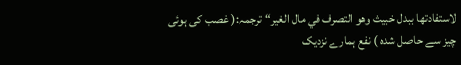لاستفادتها ببدل خبيث وهو التصرف في مال الغير“ ترجمہ:( غصب کی ہوئی
چیز سے حاصل شدہ ) نفع ہمارے نزدیک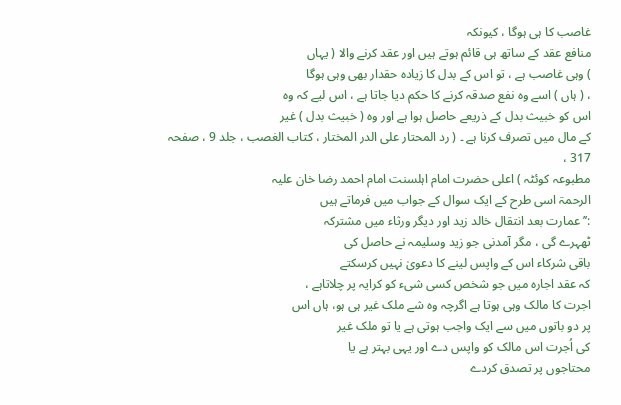غاصب کا ہی ہوگا ، کیونکہ
منافع عقد کے ساتھ ہی قائم ہوتے ہیں اور عقد کرنے والا ( یہاں
) وہی غاصب ہے ، تو اس کے بدل کا زیادہ حقدار بھی وہی ہوگا
، ( ہاں ) اسے وہ نفع صدقہ کرنے کا حکم دیا جاتا ہے ، اس لیے کہ وہ
اس کو خبیث بدل کے ذریعے حاصل ہوا ہے اور وہ ( خبیث بدل ) غیر
کے مال میں تصرف کرنا ہے ۔ ( رد المحتار علی الدر المختار ، کتاب الغصب ، جلد 9 ، صفحہ 317 ،
مطبوعہ کوئٹہ ) اعلی حضرت امام اہلسنت امام احمد رضا خان علیہ
الرحمۃ اسی طرح کے ایک سوال کے جواب میں فرماتے ہیں
:’’ عمارت بعد انتقال خالد زید اور دیگر ورثاء میں مشترکہ
ٹھہرے گی ، مگر آمدنی جو زید وسلیمہ نے حاصل کی
باقی شرکاء اس کے واپس لینے کا دعویٰ نہیں کرسکتے
کہ عقد اجارہ میں جو شخص کسی شیء کو کرایہ پر چلاتاہے ،
اجرت کا مالک وہی ہوتا ہے اگرچہ وہ شے ملک غیر ہی ہو، ہاں اس
پر دو باتوں میں سے ایک واجب ہوتی ہے یا تو ملک غیر
کی اُجرت اس مالک کو واپس دے اور یہی بہتر ہے یا
محتاجوں پر تصدق کردے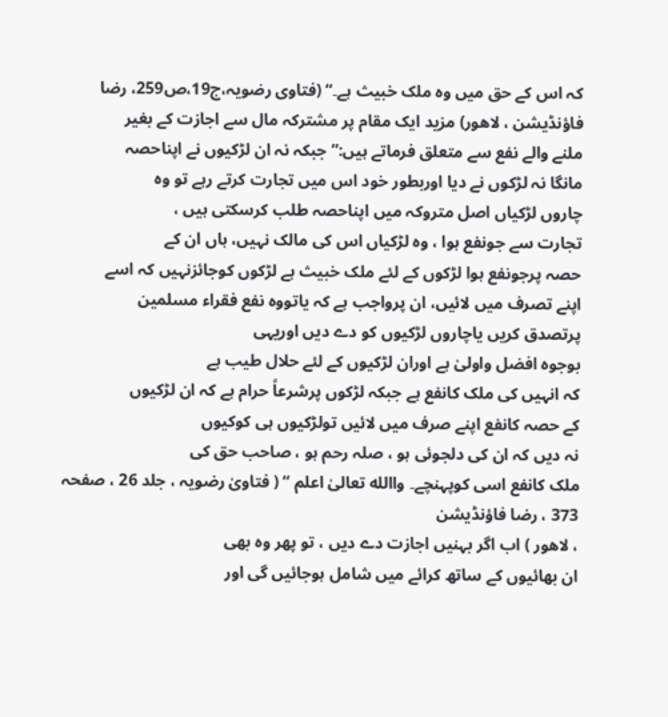کہ اس کے حق میں وہ ملک خبیث ہے۔“ (فتاوی رضویہ،ج19،ص259، رضا فاؤنڈیشن ، لاھور) مزید ایک مقام پر مشترکہ مال سے اجازت کے بغیر
ملنے والے نفع سے متعلق فرماتے ہیں:” جبکہ نہ ان لڑکیوں نے اپناحصہ
مانگا نہ لڑکوں نے دیا اوربطور خود اس میں تجارت کرتے رہے تو وہ
چاروں لڑکیاں اصل متروکہ میں اپناحصہ طلب کرسکتی ہیں ،
تجارت سے جونفع ہوا ، وہ لڑکیاں اس کی مالک نہیں، ہاں ان کے
حصہ پرجونفع ہوا لڑکوں کے لئے ملک خبیث ہے لڑکوں کوجائزنہیں کہ اسے
اپنے تصرف میں لائیں، ان پرواجب ہے کہ یاتووہ نفع فقراء مسلمین
پرتصدق کریں یاچاروں لڑکیوں کو دے دیں اوریہی
بوجوہ افضل واولیٰ ہے اوران لڑکیوں کے لئے حلال طیب ہے
کہ انہیں کی ملک کانفع ہے جبکہ لڑکوں پرشرعاً حرام ہے کہ ان لڑکیوں
کے حصہ کانفع اپنے صرف میں لائیں تولڑکیوں ہی کوکیوں
نہ دیں کہ ان کی دلجوئی ہو ، صلہ رحم ہو ، صاحب حق کی
ملک کانفع اسی کوپہنچے۔ واالله تعالیٰ اعلم “ ( فتاویٰ رضویہ ، جلد 26 ، صفحہ 373 ، رضا فاؤنڈیشن
، لاھور ) اب اگر بہنیں اجازت دے دیں ، تو پھر وہ بھی
ان بھائیوں کے ساتھ کرائے میں شامل ہوجائیں گی اور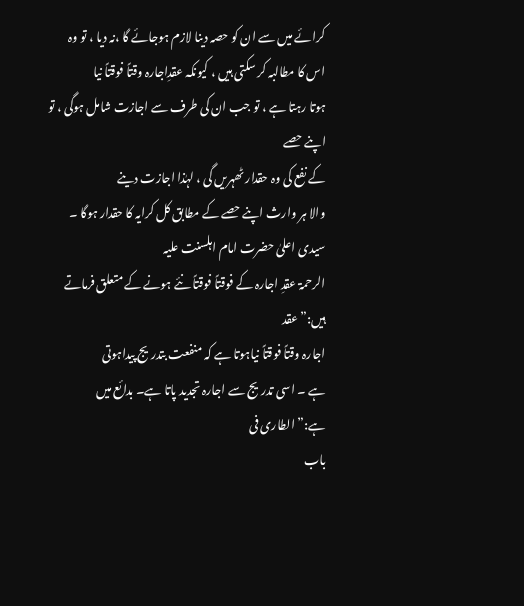کرائے میں سے ان کو حصہ دینا لازم ہوجائے گا ،نہ دیا ، تو وہ
اس کا مطالبہ کر سکتی ہیں ، کیونکہ عقدِاجارہ وقتاً فوقتاً نیا
ہوتا رہتا ہے ، تو جب ان کی طرف سے اجازت شامل ہوگی ، تو اپنے حصے
کے نفع کی وہ حقدار ٹھہریں گی ، لہٰذا اجازت دینے
والا ہر وارث اپنے حصے کے مطابق کل کرایہ کا حقدار ہوگا ۔ سیدی اعلیٰ حضرت امام اہلسنت علیہ
الرحمۃ عقدِ اجارہ کے فوقتاً فوقتاً نئے ہونے کے متعلق فرماتے ہیں:”عقد
اجارہ وقتاً فوقتاً نیاہوتا ہے کہ منفعت بتدریج پیداہوتی
ہے ۔ اسی تدریج سے اجارہ تجدید پاتا ہے۔ بدائع میں
ہے:” الطاری فی
باب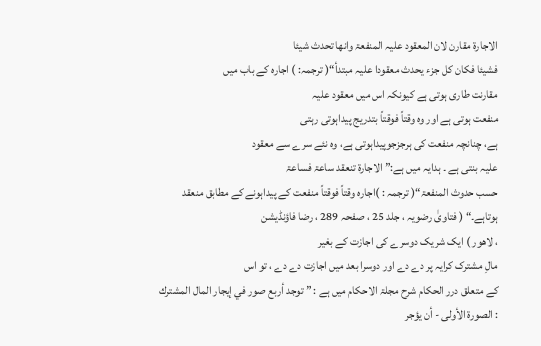الاجارۃ مقارن لان المعقود علیہ المنفعۃ وانھا تحدث شیئا
فشیئا فکان کل جزء یحدث معقودا علیہ مبتدأ“( ترجمہ: ) اجارہ کے باب میں
مقارنت طاری ہوتی ہے کیونکہ اس میں معقود علیہ
منفعت ہوتی ہے اور وہ وقتاً فوقتاً بتدریج پیداہوتی رہتی
ہے، چنانچہ منفعت کی ہرجزجوپیداہوتی ہے، وہ نئے سرے سے معقود
علیہ بنتی ہے ۔ ہدایہ میں ہے:” الاجارۃ تنعقد ساعۃ فساعۃ
حسب حدوث المنفعۃ“( ترجمہ : )اجارہ وقتاً فوقتاً منفعت کے پیداہونے کے مطابق منعقد
ہوتاہے۔“ ( فتاویٰ رضویہ ، جلد 25 ، صفحہ 289 ، رضا فاؤنڈیشن
، لاھور ) ایک شریک دوسرے کی اجازت کے بغیر
مالِ مشترک کرایہ پر دے دے اور دوسرا بعد میں اجازت دے دے ، تو اس
کے متعلق درر الحکام شرح مجلۃ الاحکام میں ہے : ” توجد أربع صور في إيجار المال المشترك
: الصورة الأولى - أن يؤجر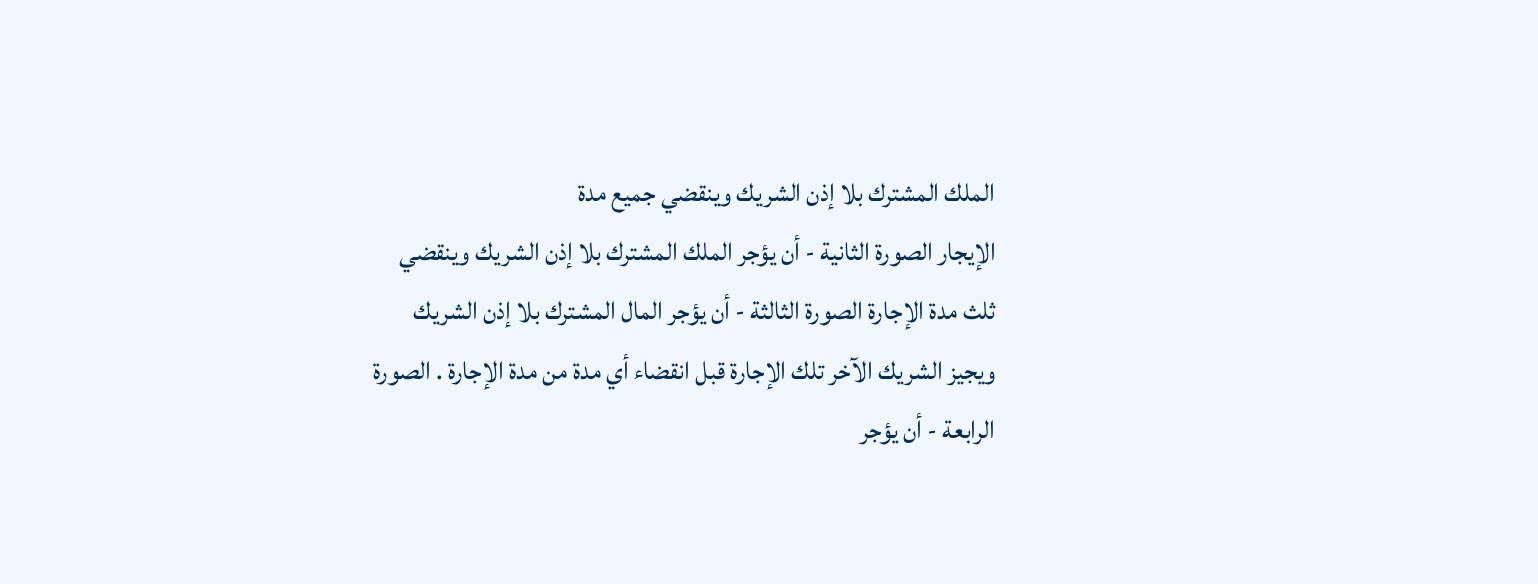الملك المشترك بلا إذن الشريك وينقضي جميع مدة
الإيجار الصورة الثانية - أن يؤجر الملك المشترك بلا إذن الشريك وينقضي
ثلث مدة الإجارة الصورة الثالثة - أن يؤجر المال المشترك بلا إذن الشريك
ويجيز الشريك الآخر تلك الإجارة قبل انقضاء أي مدة من مدة الإجارة . الصورة
الرابعة - أن يؤجر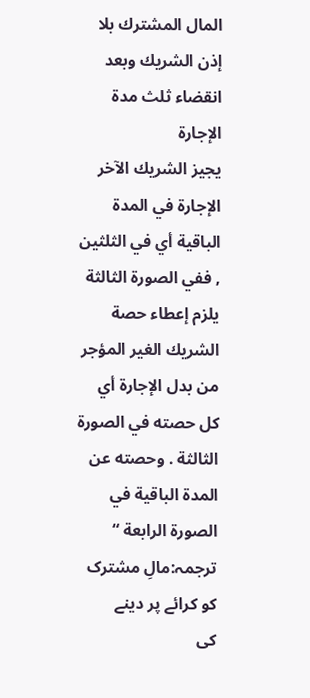المال المشترك بلا إذن الشريك وبعد انقضاء ثلث مدة الإجارة
يجيز الشريك الآخر الإجارة في المدة الباقية أي في الثلثين , ففي الصورة الثالثة
يلزم إعطاء حصة الشريك الغير المؤجر من بدل الإجارة أي كل حصته في الصورة
الثالثة . وحصته عن المدة الباقية في الصورة الرابعة “ ترجمہ:مالِ مشترک کو کرائے پر دینے
کی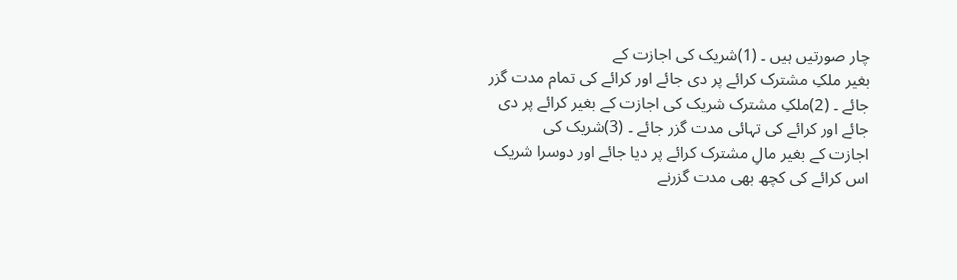چار صورتیں ہیں ۔ (1)شریک کی اجازت کے
بغیر ملکِ مشترک کرائے پر دی جائے اور کرائے کی تمام مدت گزر
جائے ۔ (2)ملکِ مشترک شریک کی اجازت کے بغیر کرائے پر دی
جائے اور کرائے کی تہائی مدت گزر جائے ۔ (3)شریک کی
اجازت کے بغیر مالِ مشترک کرائے پر دیا جائے اور دوسرا شریک
اس کرائے کی کچھ بھی مدت گزرنے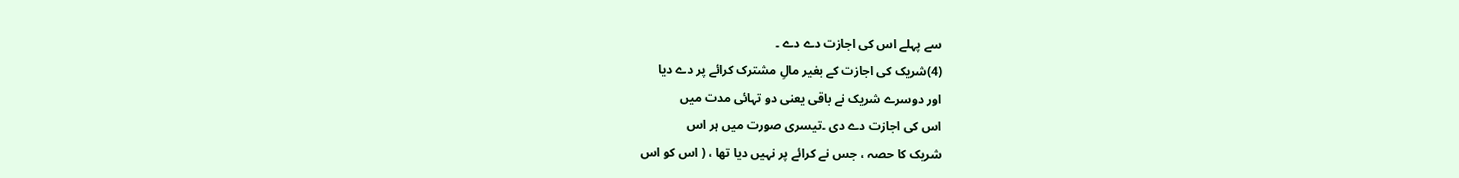سے پہلے اس کی اجازت دے دے ۔
(4)شریک کی اجازت کے بغیر مالِ مشترک کرائے پر دے دیا
اور دوسرے شریک نے باقی یعنی دو تہائی مدت میں
اس کی اجازت دے دی ۔تیسری صورت میں ہر اس
شریک کا حصہ ، جس نے کرائے پر نہیں دیا تھا ، ( اس کو اس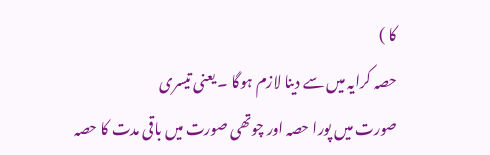کا )
حصہ کرایہ میں سے دینا لازم ہوگا ۔ یعنی تیسری
صورت میں پورا حصہ اور چوتھی صورت میں باقی مدت کا حصہ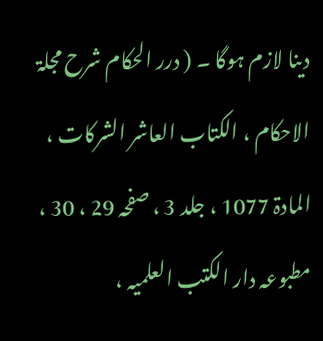دینا لازم ہوگا ۔ ( درر الحکام شرح مجلۃ الاحکام ، الکتاب العاشر الشرکات ، المادۃ 1077 ، جلد 3 ، صفحہ 29 ، 30 ، مطبوعہ دار الکتب العلمیہ ،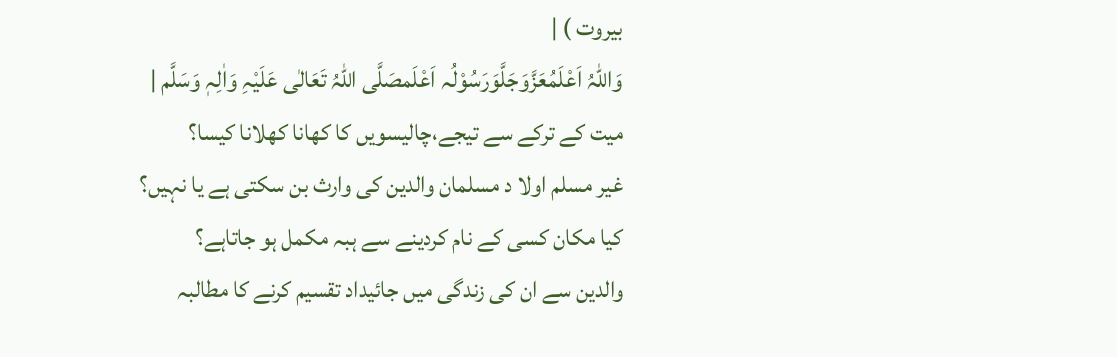بیروت ) |
وَاللہُ اَعْلَمُعَزَّوَجَلَّوَرَسُوْلُہ اَعْلَمصَلَّی اللّٰہُ تَعَالٰی عَلَیْہِ وَاٰلِہٖ وَسَلَّم |
میت کے ترکے سے تیجے،چالیسویں کا کھانا کھلانا کیسا؟
غیر مسلم اولا د مسلمان والدین کی وارث بن سکتی ہے یا نہیں؟
کیا مکان کسی کے نام کردینے سے ہبہ مکمل ہو جاتاہے؟
والدین سے ان کی زندگی میں جائیداد تقسیم کرنے کا مطالبہ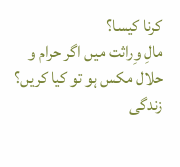کرنا کیسا؟
مالِ وِراثت میں اگر حرام و حلال مکس ہو تو کیا کریں؟
زندگی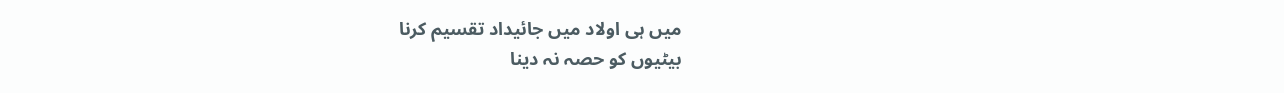میں ہی اولاد میں جائیداد تقسیم کرنا
بیٹیوں کو حصہ نہ دینا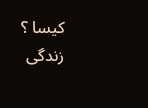کیسا ؟
زندگی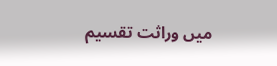میں وراثت تقسیم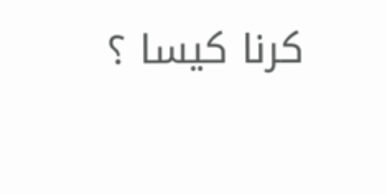کرنا کیسا ؟